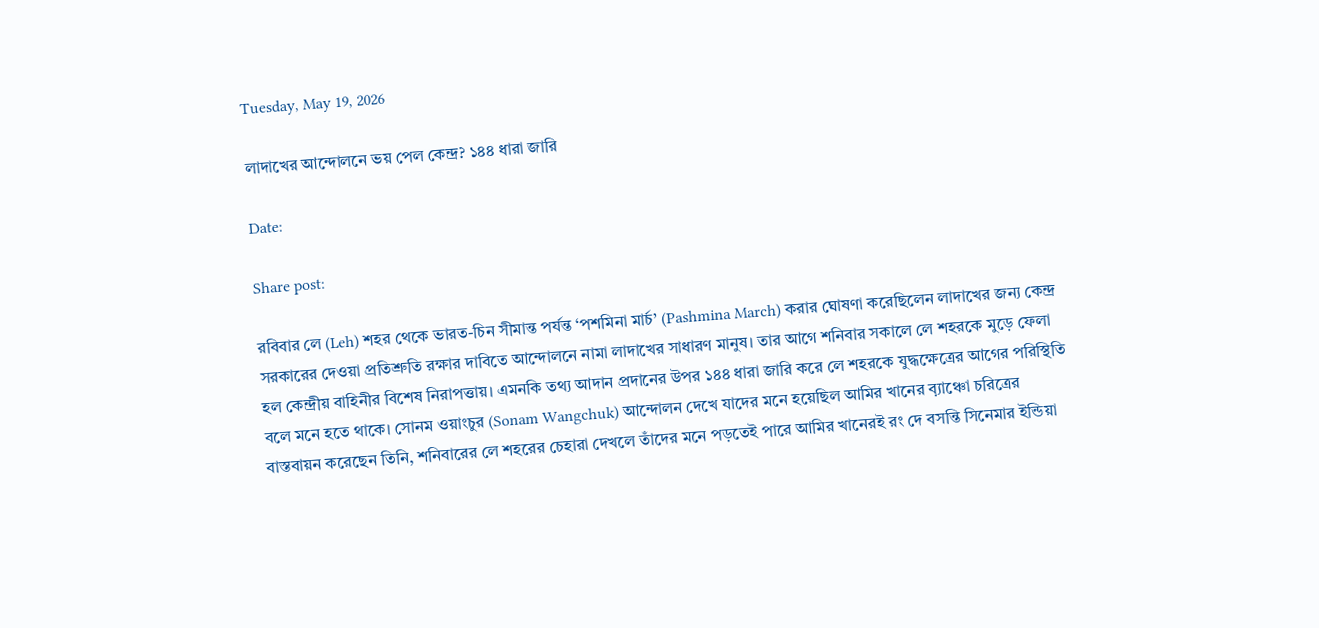Tuesday, May 19, 2026

লাদাখের আন্দোলনে ভয় পেল কেন্দ্র? ১৪৪ ধারা জারি

Date:

Share post:

রবিবার লে (Leh) শহর থেকে ভারত-চিন সীমান্ত পর্যন্ত ‘পশমিনা মার্চ’ (Pashmina March) করার ঘোষণা করেছিলেন লাদাখের জন্য কেন্দ্র সরকারের দেওয়া প্রতিশ্রুতি রক্ষার দাবিতে আন্দোলনে নামা লাদাখের সাধারণ মানুষ। তার আগে শনিবার সকালে লে শহরকে মুড়ে ফেলা হল কেন্দ্রীয় বাহিনীর বিশেষ নিরাপত্তায়। এমনকি তথ্য আদান প্রদানের উপর ১৪৪ ধারা জারি করে লে শহরকে যুদ্ধক্ষেত্রের আগের পরিস্থিতি বলে মনে হতে থাকে। সোনম ওয়াংচুর (Sonam Wangchuk) আন্দোলন দেখে যাদের মনে হয়েছিল আমির খানের ব়্যাঞ্চো চরিত্রের বাস্তবায়ন করেছেন তিনি, শনিবারের লে শহরের চেহারা দেখলে তাঁদের মনে পড়তেই পারে আমির খানেরই রং দে বসন্তি সিনেমার ইন্ডিয়া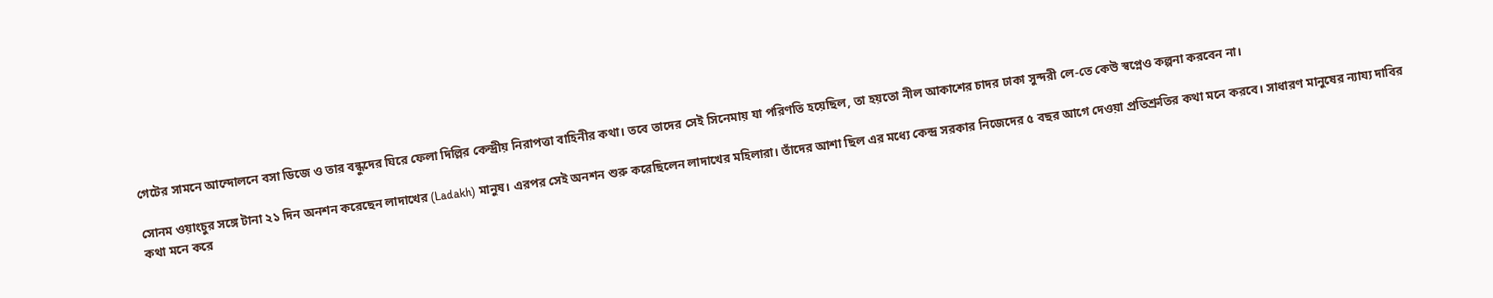গেটের সামনে আন্দোলনে বসা ডিজে ও তার বন্ধুদের ঘিরে ফেলা দিল্লির কেন্দ্রীয় নিরাপত্তা বাহিনীর কথা। তবে তাদের সেই সিনেমায় যা পরিণতি হয়েছিল, তা হয়তো নীল আকাশের চাদর ঢাকা সুন্দরী লে-তে কেউ স্বপ্নেও কল্পনা করবেন না।

সোনম ওয়াংচুর সঙ্গে টানা ২১ দিন অনশন করেছেন লাদাখের (Ladakh) মানুষ। এরপর সেই অনশন শুরু করেছিলেন লাদাখের মহিলারা। তাঁদের আশা ছিল এর মধ্যে কেন্দ্র সরকার নিজেদের ৫ বছর আগে দেওয়া প্রতিশ্রুতির কথা মনে করবে। সাধারণ মানুষের ন্যায্য দাবির কথা মনে করে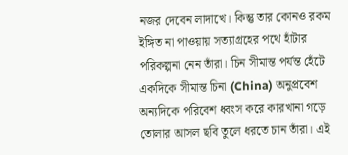নজর দেবেন লাদাখে। কিন্তু তার কোনও রকম ইঙ্গিত না পাওয়ায় সত্যাগ্রহের পথে হাঁটার পরিকল্পনা নেন তাঁরা। চিন সীমান্ত পর্যন্ত হেঁটে একদিকে সীমান্ত চিনা (China) অনুপ্রবেশ অন্যদিকে পরিবেশ ধ্বংস করে কারখানা গড়ে তোলার আসল ছবি তুলে ধরতে চান তাঁরা। এই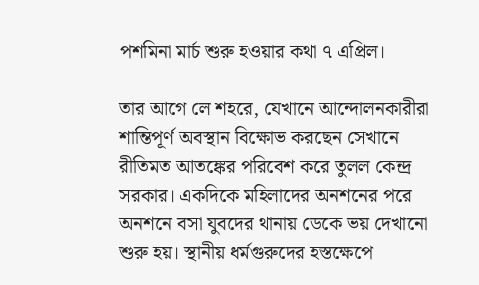পশমিনা মার্চ শুরু হওয়ার কথা ৭ এপ্রিল।

তার আগে লে শহরে, যেখানে আন্দোলনকারীরা শান্তিপূর্ণ অবস্থান বিক্ষোভ করছেন সেখানে রীতিমত আতঙ্কের পরিবেশ করে তুলল কেন্দ্র সরকার। একদিকে মহিলাদের অনশনের পরে অনশনে বসা যুবদের থানায় ডেকে ভয় দেখানো শুরু হয়। স্থানীয় ধর্মগুরুদের হস্তক্ষেপে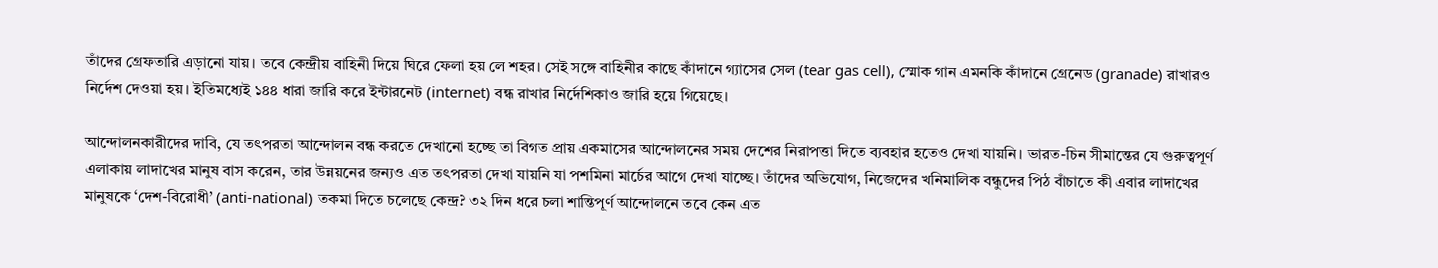তাঁদের গ্রেফতারি এড়ানো যায়। তবে কেন্দ্রীয় বাহিনী দিয়ে ঘিরে ফেলা হয় লে শহর। সেই সঙ্গে বাহিনীর কাছে কাঁদানে গ্যাসের সেল (tear gas cell), স্মোক গান এমনকি কাঁদানে গ্রেনেড (granade) রাখারও নির্দেশ দেওয়া হয়। ইতিমধ্যেই ১৪৪ ধারা জারি করে ইন্টারনেট (internet) বন্ধ রাখার নির্দেশিকাও জারি হয়ে গিয়েছে।

আন্দোলনকারীদের দাবি, যে তৎপরতা আন্দোলন বন্ধ করতে দেখানো হচ্ছে তা বিগত প্রায় একমাসের আন্দোলনের সময় দেশের নিরাপত্তা দিতে ব্যবহার হতেও দেখা যায়নি। ভারত-চিন সীমান্তের যে গুরুত্বপূর্ণ এলাকায় লাদাখের মানুষ বাস করেন, তার উন্নয়নের জন্যও এত তৎপরতা দেখা যায়নি যা পশমিনা মার্চের আগে দেখা যাচ্ছে। তাঁদের অভিযোগ, নিজেদের খনিমালিক বন্ধুদের পিঠ বাঁচাতে কী এবার লাদাখের মানুষকে ‘দেশ-বিরোধী’ (anti-national) তকমা দিতে চলেছে কেন্দ্র? ৩২ দিন ধরে চলা শান্তিপূর্ণ আন্দোলনে তবে কেন এত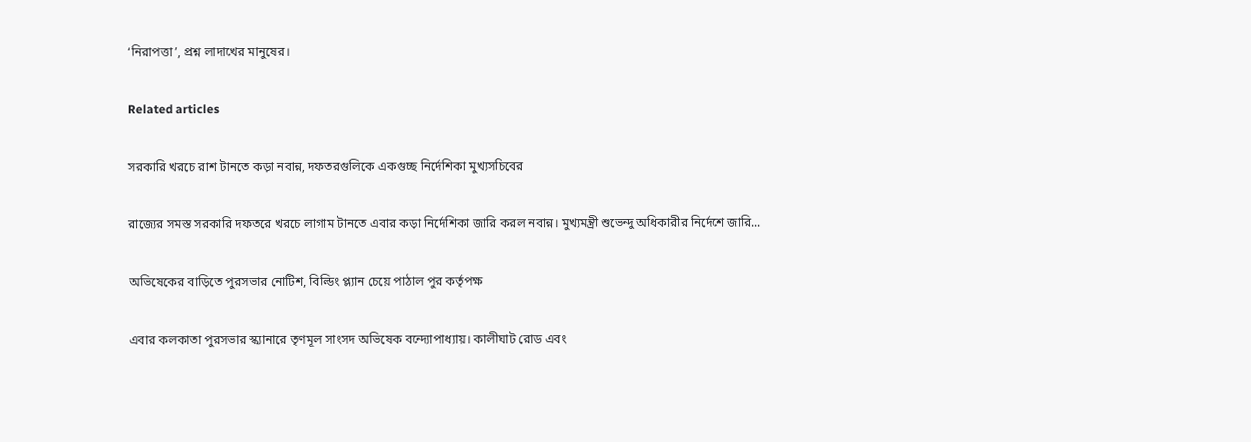‘নিরাপত্তা’, প্রশ্ন লাদাখের মানুষের।

Related articles

সরকারি খরচে রাশ টানতে কড়া নবান্ন, দফতরগুলিকে একগুচ্ছ নির্দেশিকা মুখ্যসচিবের

রাজ্যের সমস্ত সরকারি দফতরে খরচে লাগাম টানতে এবার কড়া নির্দেশিকা জারি করল নবান্ন। মুখ্যমন্ত্রী শুভেন্দু অধিকারীর নির্দেশে জারি...

অভিষেকের বাড়িতে পুরসভার নোটিশ, বিল্ডিং প্ল্যান চেয়ে পাঠাল পুর কর্তৃপক্ষ

এবার কলকাতা পুরসভার স্ক্যানারে তৃণমূল সাংসদ অভিষেক বন্দ্যোপাধ্যায়। কালীঘাট রোড এবং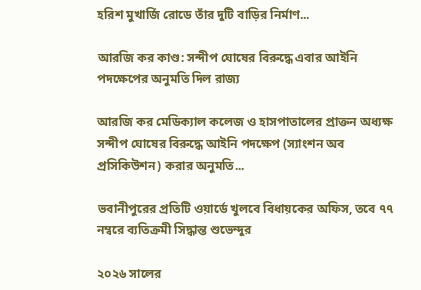হরিশ মুখার্জি রোডে তাঁর দুটি বাড়ির নির্মাণ...

আরজি কর কাণ্ড: সন্দীপ ঘোষের বিরুদ্ধে এবার আইনি পদক্ষেপের অনুমতি দিল রাজ্য

আরজি কর মেডিক্যাল কলেজ ও হাসপাতালের প্রাক্তন অধ্যক্ষ সন্দীপ ঘোষের বিরুদ্ধে আইনি পদক্ষেপ (স্যাংশন অব প্রসিকিউশন) করার অনুমতি...

ভবানীপুরের প্রতিটি ওয়ার্ডে খুলবে বিধায়কের অফিস, তবে ৭৭ নম্বরে ব্যতিক্রমী সিদ্ধান্ত শুভেন্দুর

২০২৬ সালের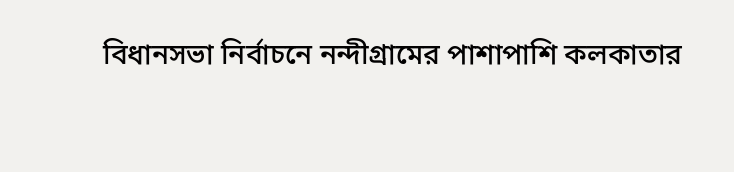বিধানসভা নির্বাচনে নন্দীগ্রামের পাশাপাশি কলকাতার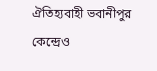ঐতিহ্যবাহী ভবানীপুর কেন্দ্রেও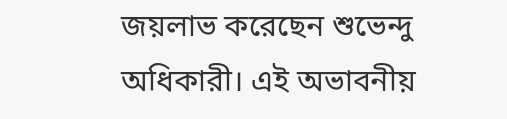জয়লাভ করেছেন শুভেন্দু অধিকারী। এই অভাবনীয়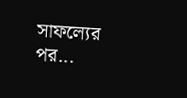সাফল্যের পর...